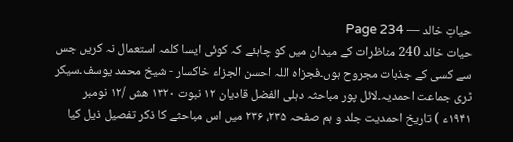حیاتِ خالد — Page 234
حیات خالد 240 مناظرات کے میدان میں کو چاہئے کہ کوئی ایسا کلمہ استعمال نہ کریں جس سے کسی کے جذبات مجروح ہوں۔فجزاہ اللہ احسن الجزاء خاکسار - شیخ محمد یوسف۔سیکر ٹری جماعت احمدیہ۔لائل پور مباحثہ دہلی الفضل قادیان ۱۲ نبوت ۱۳۲۰ هش /۱۲ نومبر ۱۹۴۱ء ) تاریخ احمدیت جلد و ہم صفحہ ۲۳۵، ۲۳۶ میں اس مباحثے کا ذکر تفصیل ذیل کیا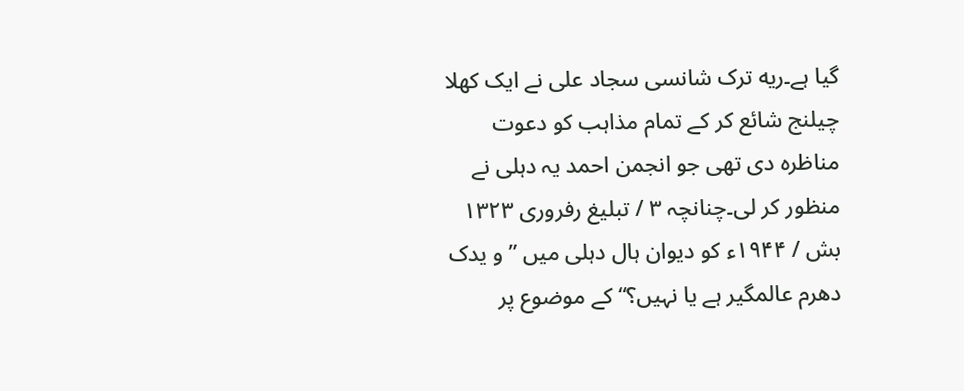گیا ہے۔ریه ترک شانسی سجاد علی نے ایک کھلا چیلنج شائع کر کے تمام مذاہب کو دعوت مناظرہ دی تھی جو انجمن احمد یہ دہلی نے منظور کر لی۔چنانچہ ۳ / تبلیغ رفروری ۱۳۲۳ بش / ۱۹۴۴ء کو دیوان ہال دہلی میں ” و یدک دھرم عالمگیر ہے یا نہیں؟“ کے موضوع پر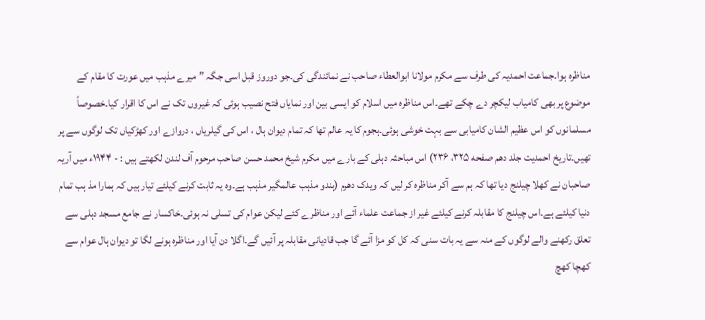مناظرہ ہوا۔جماعت احمدیہ کی طرف سے مکرم مولانا ابوالعطاء صاحب نے نمائندگی کی۔جو دوروز قبل اسی جگہ ” میرے مذہب میں عورت کا مقام کے موضوع پر بھی کامیاب لیکچر دے چکے تھے۔اس مناظرہ میں اسلام کو ایسی بین اور نمایاں فتح نصیب ہوئی کہ غیروں تک نے اس کا اقرار کیا۔خصوصاً مسلمانوں کو اس عظیم الشان کامیابی سے بہت خوشی ہوئی۔ہجوم کا یہ عالم تھا کہ تمام دیوان ہال ، اس کی گیلریاں ، دروازے اور کھڑکیاں تک لوگوں سے پر تھیں۔تاریخ احمدیت جلد دهم صفحه ۳۲۵، ۲۳۶) اس مباحثہ دہلی کے بارے میں مکرم شیخ محمد حسن صاحب مرحوم آف لندن لکھتے ہیں : - ۱۹۴۴ء میں آریہ صاحبان نے کھلا چیلنج دیا تھا کہ ہم سے آکر مناظرہ کر لیں کہ ویدک دھرم (ہندو مذہب عالمگیر مذہب ہے۔وہ یہ ثابت کرنے کیلئے تیار ہیں کہ ہمارا مذ ہب تمام دنیا کیلئے ہے۔اس چیلنج کا مقابلہ کرنے کیلئے غیر از جماعت علماء آئے اور مناظرے کئے لیکن عوام کی تسلی نہ ہوئی۔خاکسار نے جامع مسجد دہلی سے تعلق رکھنے والے لوگوں کے منہ سے یہ بات سنی کہ کل کو مزا آئے گا جب قادیانی مقابلہ پر آئیں گے۔اگلا دن آیا اور مناظرہ ہونے لگا تو دیوان ہال عوام سے کھچا کھچ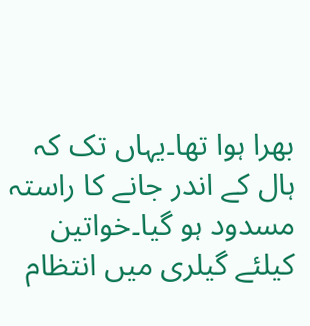بھرا ہوا تھا۔یہاں تک کہ ہال کے اندر جانے کا راستہ مسدود ہو گیا۔خواتین کیلئے گیلری میں انتظام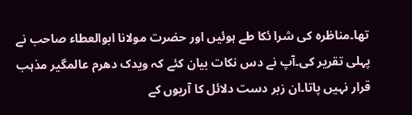تھا۔مناظرہ کی شرا ئکا طے ہوئیں اور حضرت مولانا ابوالعطاء صاحب نے پہلی تقریر کی۔آپ نے دس نکات بیان کئے کہ ویدک دھرم عالمگیر مذہب قرار نہیں پاتا۔ان زبر دست دلائل کا آریوں کے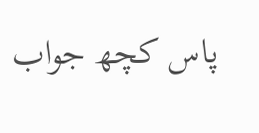پاس کچھ جواب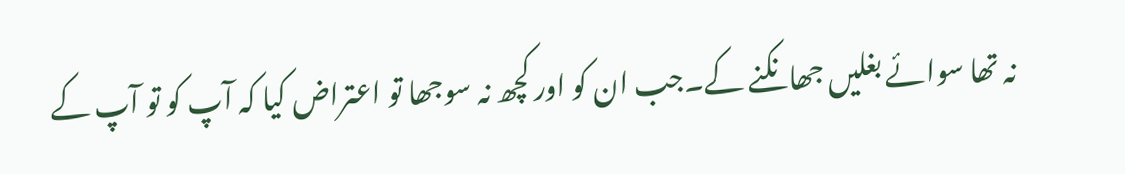نہ تھا سوائے بغلیں جھانکنے کے۔جب ان کو اور کچھ نہ سوجھا تو اعتراض کیا کہ آپ کو تو آپ کے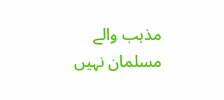مذہب والے مسلمان نہیں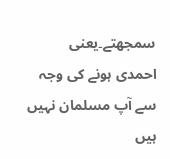سمجھتے۔یعنی احمدی ہونے کی وجہ سے آپ مسلمان نہیں ہیں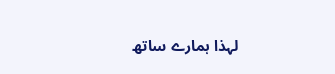لہذا ہمارے ساتھ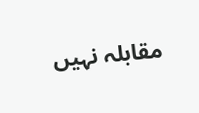مقابلہ نہیں